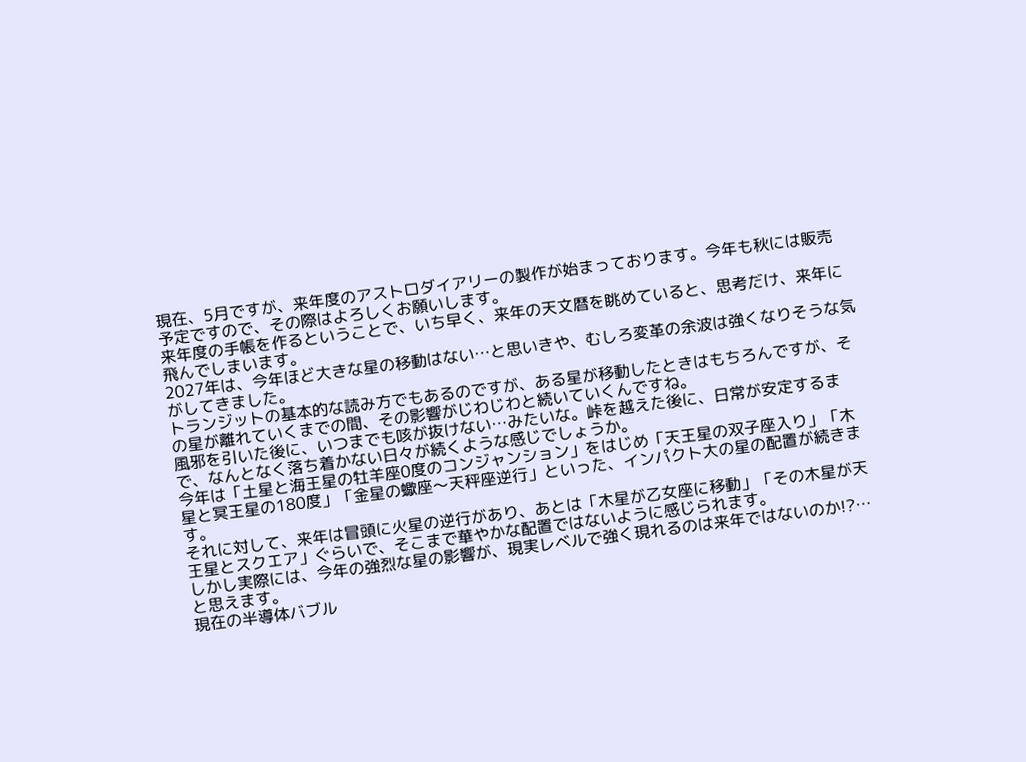現在、5月ですが、来年度のアストロダイアリーの製作が始まっております。今年も秋には販売予定ですので、その際はよろしくお願いします。
来年度の手帳を作るということで、いち早く、来年の天文暦を眺めていると、思考だけ、来年に飛んでしまいます。
2027年は、今年ほど大きな星の移動はない…と思いきや、むしろ変革の余波は強くなりそうな気がしてきました。
トランジットの基本的な読み方でもあるのですが、ある星が移動したときはもちろんですが、その星が離れていくまでの間、その影響がじわじわと続いていくんですね。
風邪を引いた後に、いつまでも咳が抜けない…みたいな。峠を越えた後に、日常が安定するまで、なんとなく落ち着かない日々が続くような感じでしょうか。
今年は「土星と海王星の牡羊座0度のコンジャンション」をはじめ「天王星の双子座入り」「木星と冥王星の180度」「金星の蠍座〜天秤座逆行」といった、インパクト大の星の配置が続きます。
それに対して、来年は冒頭に火星の逆行があり、あとは「木星が乙女座に移動」「その木星が天王星とスクエア」ぐらいで、そこまで華やかな配置ではないように感じられます。
しかし実際には、今年の強烈な星の影響が、現実レベルで強く現れるのは来年ではないのか!?…と思えます。
現在の半導体バブル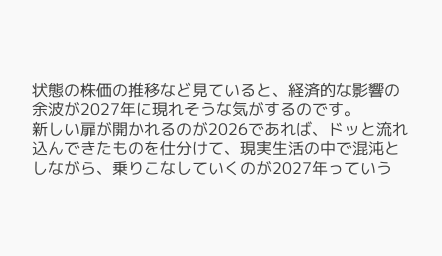状態の株価の推移など見ていると、経済的な影響の余波が2027年に現れそうな気がするのです。
新しい扉が開かれるのが2026であれば、ドッと流れ込んできたものを仕分けて、現実生活の中で混沌としながら、乗りこなしていくのが2027年っていう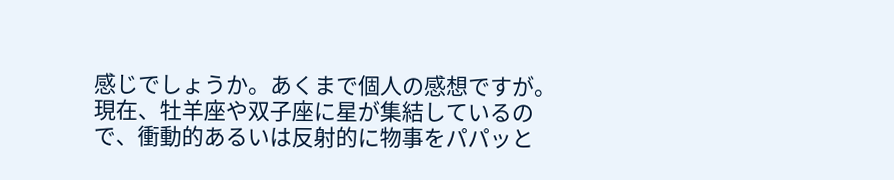感じでしょうか。あくまで個人の感想ですが。
現在、牡羊座や双子座に星が集結しているので、衝動的あるいは反射的に物事をパパッと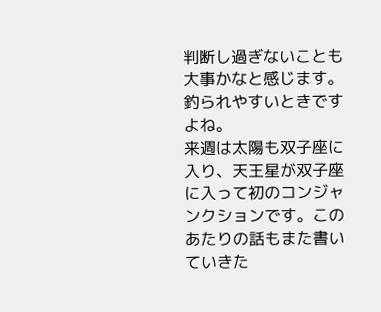判断し過ぎないことも大事かなと感じます。釣られやすいときですよね。
来週は太陽も双子座に入り、天王星が双子座に入って初のコンジャンクションです。このあたりの話もまた書いていきた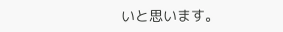いと思います。